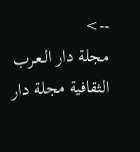-->
مجلة دار الـعـرب الثقافية مجلة دار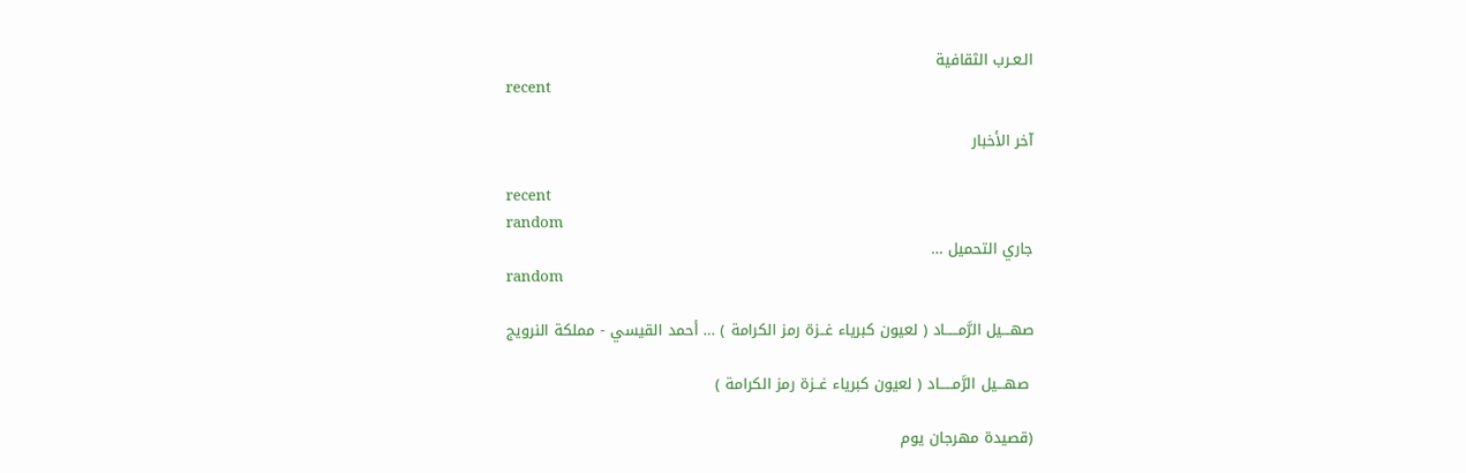الـعـرب الثقافية
recent

آخر الأخبار

recent
random
جاري التحميل ...
random

صهـــيل الرَّمـــــاد ( لعيون كبرياء غــزة رمز الكرامة ) ... أحمد القيسي - مملكة النرويج

 صهـــيل الرَّمـــــاد ( لعيون كبرياء غــزة رمز الكرامة )

(قصيدة مهرجان يوم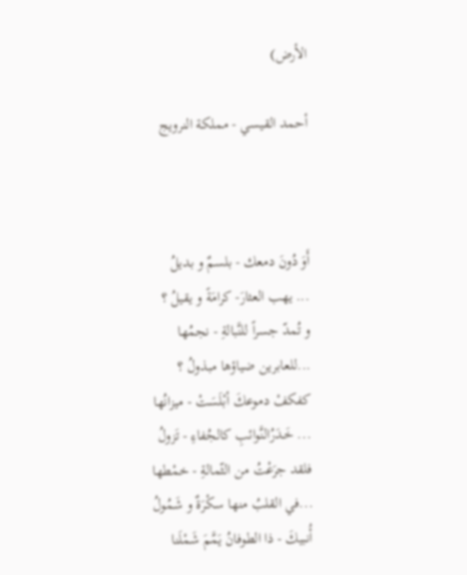الأرض)

أحمد القيسي - مملكة النرويج



أَوَ دُونَ دمعك - بلسمٌ و بديلُ
... يهب العثارَ- كرامَةً و يقيلُ ؟
و تُمدّ جسراً للنَّبالةِ - نجمُها
...للعابرين ضياؤها مبذولُ ؟
كفكفْ دموعكَ أبْلَسَتْ - ميزانُها
... خَـدَرُالنَّوائبِ كالجُفاءِ - تَزولُ
فلقد جرَعْتُ من الثّمالةِ - خمْطها
...في القلبُ منها سكْرَةٌ و شَمُولُ
أُنبيكَ - ذا الطوفانُ يَمَّمَ شَمْلَنا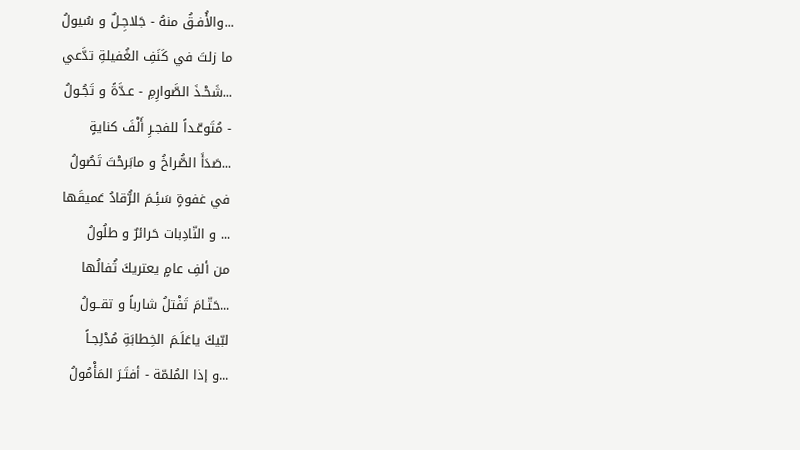...والأُفـقُ منهُ - جَلاجِـلٌ و سُيولُ
ما زلتَ في كَنَفِ الغُفيلةِ تدَّعي
...شَحْـذَ الصَّوارِمِ - عـدَّةً و تَجُـولُ
- مُتَوعّـداً للفجـرِ أَلْفَ كنايةٍ
...صَدَأَ الصُّراخُ و مابَرحْتَ تَصُولُ
في غفوةٍ سَئِـمَ الرُّقادُ عَميقَها
... و النّادِبات حَرائرٌ و طلُولُ
من ألفِ عامٍ يعتريكَ ثُفالُها
...حَتّـامَ تَفْتلُ شارباً و تقــولُ
لبّيكَ ياعَلَـمَ الخِطابَةِ مُدْلِجـاً
...و إذا المُلمّة - أفتَـرَ المَأْمُولُ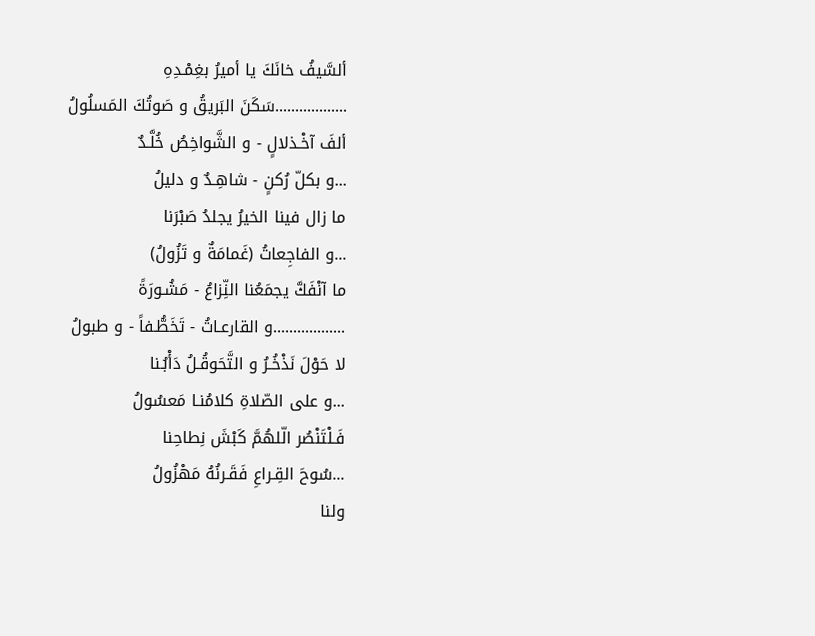ألسَّيفُ خانَكَ يا أميرُ بغِمْـدِهِ
..................سَكَنَ البَريقُ و صَوتُكَ المَسلُولُ
ألفَ آخْـذلالٍ - و الشَّواخِصُ خُلَّـدٌ
...و بكلّ رُكنٍ - شاهِـدٌ و دليلُ
ما زال فينا الخيرُ يجلدُ صَبْرَنا
...و الفاجِعاتُ (غَمامَةٌ و تَزُولُ)
ما آنْفَكَّ يجمَعُنا النِّزاعُ - مَشُـورَةً
..................و القارعـاتُ - تَخَطُّـفاً - و طبولُ
لا حَوْلَ نَذْخُـرُ و التَّحَوقُـلُ دَأْبُـنا
...و على الصّلاةِ كلامُنـا مَعسُولُ
فَـلْتَنْصُر الّلهُمَّ كَبْشَ نِطاحِنا
...سُوحَ القِـراعِ فَقَـرنُهُ مَهْزُولُ
ولنا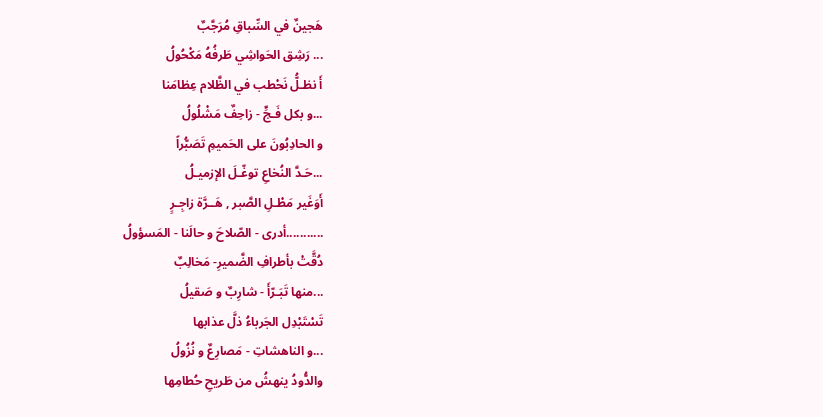هَجينٌ في السِّباقِ مُرَجَّبٌ
... رَشِق الحَواشِي طَرفُهُ مَكْحُولُ
أَ نظـلُّ نَحْطب في الظَّلام عِظامَنا
...و بكل فَـجٍّ - زاحِفٌ مَشْلُولُ
و الحادِبُونَ على الحَميمِ تَصَبُّراً
...حَـدَّ النُخاعِ توغّـلَ الإزميـلُ
أَوَغَير مَطْـلِ الصَّبر , هَــرَّة زاجِـرٍ
...........أدرى - الصّلاحَ و حالَنا - المَسؤولُ
دُقَّتْ بأطرافِ الضَّميرِ- مَخالِبٌ
...منها تَبَـرّأَ - شارِبٌ و صَقيلُ
تَسْتَبْدِل الجَرباءُ ذلَّ عذابها
...و الناهشاتِ - مَصارِعٌ و نُزُولُ
والدُّودُ ينهشُ من طَريحِ حُطامِها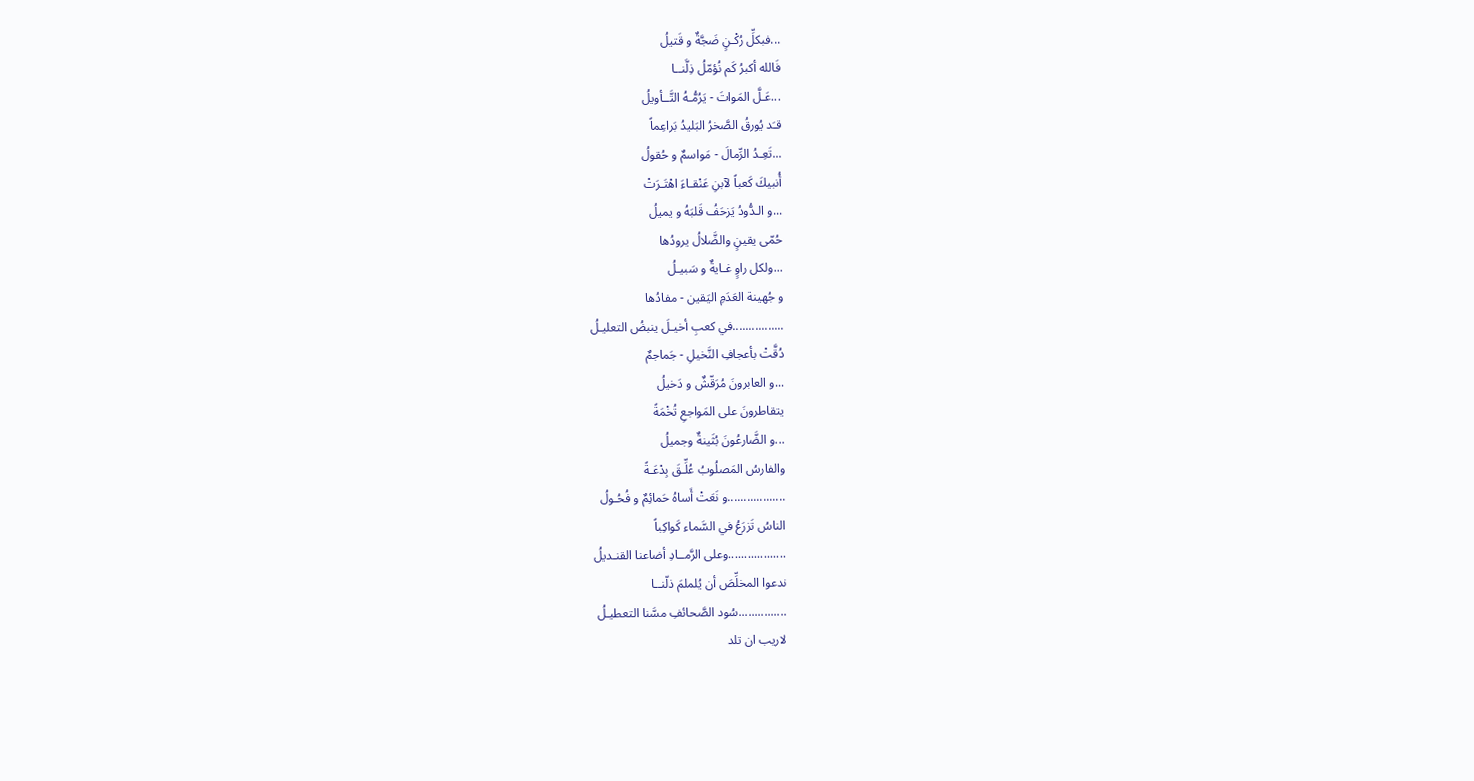...فبكلِّ رُكْـنٍ ضَجَّةٌ و قَتيلُ
فَالله أكبرُ كَم نُؤمّلُ ذِلَّنــا
...عَـلَّ المَواتَ - يَرُمُّـهُ التَّــأويلُ
قـَد يُورقُ الصَّخرُ البَليدُ بَراعِماً
...تَعِـدُ الرِّمالَ - مَواسمٌ و حُقولُ
أُنبيكَ كَعباً لآبنِ عَنْقـاءَ اهْتَـرَتْ
...و الـدُّودُ يَزحَفُ قَلبَهُ و يميلُ
حُمّى يقينٍ والضَّلالُ يرودُها
...ولكل راوٍ غـايةٌ و سَبيـلُ
و جُهينة العَدَمِ اليَقين - مفادُها
................في كعبِ أخيـلَ ينبضُ التعليـلُ
دُقَّتْ بأعجافِ النَّخيلِ - جَماجمٌ
...و العابرونَ مُرَقّشٌ و دَخيلُ
يتقاطرونَ على المَواجعِ تُخْمَةً
...و الضَّارعُونَ بُثَينةٌ وجميلُ
والفارسُ المَصلُوبُ عُلِّـقَ بِدْعَـةً
..................و نَعَتْ أَساهُ حَمائِمٌ و فُحُـولُ
الناسُ تَزرَعُ في السَّماء كَواكِباً
..................وعلى الرَّمــادِ أضاعنا القنـديلُ
ندعوا المخلِّصَ أن يُلملمَ ذلّنــا
...............سُود الصَّحائفِ مسَّنا التعطيـلُ
لاريب ان تلد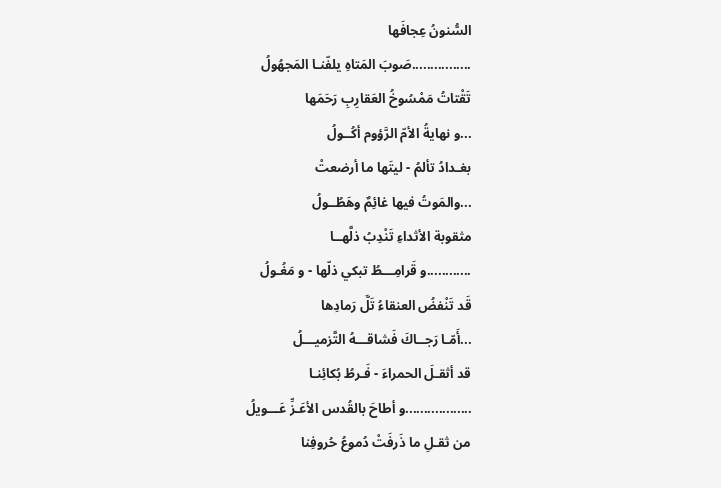السُّنونُ عِجافَها
................صَوبَ المَتاهِ يلفّنـا المَجهُولُ
تَقْتاتُ مَمْسُوخُ العَقارِبِ رَحَمَها
...و نهايةُ الأمّ الرَّؤوم أكُــولُ
بغـدادُ تألمُ - ليتَها ما أرضعتْ
...والمَوتُ فيها غائِمٌ وهَطُــولُ
مثقوبة الأثداءِ تَنْدِبُ ذلَّهــا
............و قَرامِـــطُ تبكي ذلّها - و مَغُـولُ
قَد تَنْفضُ العنقاءُ تَلَّ رَمادِها
...أَمّـا رَجــاكَ فَشاقـــهُ التَّزميـــلُ
قد أثقـلَ الحمراءَ - فَـرطُ بُكائِنـا
..................و أطاحَ بالقُدس الأعَـزِّ عَـــويلُ
من ثقـلِ ما ذَرفَتْ دُموعُ حُروفِنا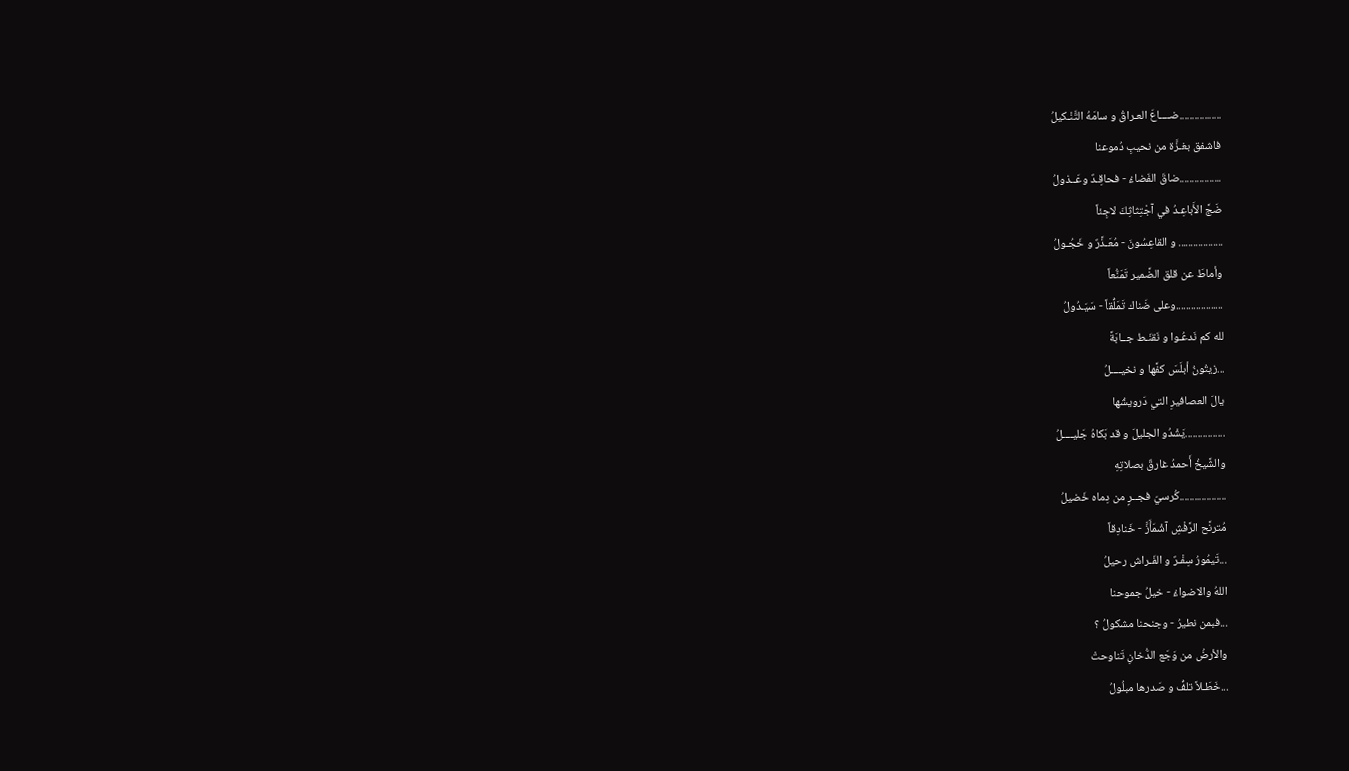.................ضــــاعَ العـراقُ و سامَهُ التَّنْـكيلُ
فاشفق بغـزَّة من نحيبِ دُموعنا
.................ضاقَ الفَضاءُ - فحاقِـدٌ وعَــذولُ
ضَجَّ الأَباعِـدُ في آجْتِثاثِكَ لاجِئاً
.................. و القاعِسُونَ - مُعَـذَّرٌ و خَجُـولُ
وأماطَ عن قلق الضَّمير تَمَنُّعاً
...................وعلى ضَناك تَمَلُّقاً - سَيَـدُولُ
لله كم نَدعُـوا و نَقنَـط جــابَةً
...زيتُونُ أبلَسَ كفَّها و نخيــــلُ
يالَ العصافيرِ التي دَرويشُها
................يَشْدُو الجليلَ و قد بَكاهُ جَليــــلُ
والشَّيخُ أَحمدُ غارقٌ بصلاتِهِ
...................كُرسيّ فجــرٍ من دِماه خَضيلُ
مُترنَّح الرَّفْشِ آشْمَأَزَّ - خَنادِقاً
...تَيمُورُ سِفْـرٌ و الفَـراش رحيلُ
اللهُ والاضواءُ - خيلُ جموحنا
...فبمن نطيرُ - وجنحنا مشكولُ ؟
والأرضُ من وَجَع الدُّخانِ تَناوحتْ
...خَطَـلاً تلفُّ و صَدرها مبلُولُ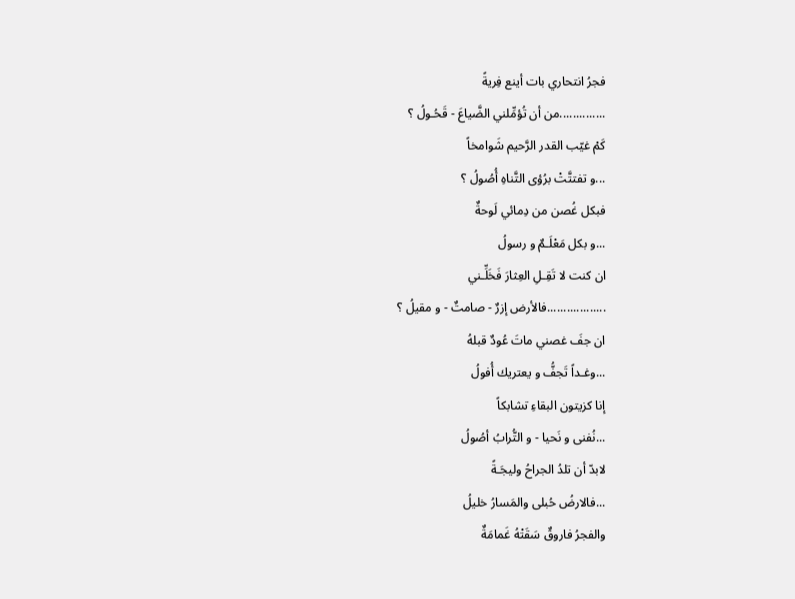فجرُ انتحاري بات أينع فِريةً
..............من أن تُؤمِّلني الضَّياعَ - قَحُـولُ ؟
كَمْ غيّب القدر الرَّحيم شَوامخاً
...و تفتتَّتْ برُؤى التَّناهِ أُصُولُ ؟
فبكل غُصن من دِمائي لَوحةٌ
...و بكل مَعْلَـمٌ و رسولُ
ان كنت لا تَقِـلِ العِثارَ فَخَلِّـني
..................فالأرض إزرٌ - صامتٌ - و مقيلُ ؟
ان جفَ غصني ماتَ عُودٌ قبلهُ
...وغـداً تَجفُّ و يعتريك أُفولُ
إنا كزيتون البقاءِ تشابكاً
...نُفنى و نَحيا - و التُّرابُ أصُولُ
لابدّ أن تلدُ الجراحُ وليجَـةً
...فالارضُ حُبلى والمَسارُ خليلُ
والفجرُ فاروقٌ سَقَتْهُ غَمامَةٌ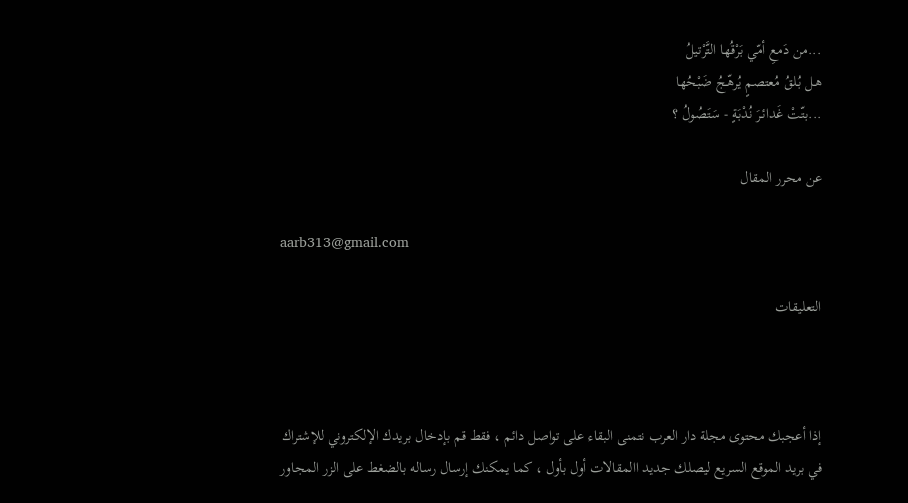...من دَمعِ أمّي بَرْقُها التَّرْتيلُ
هـل بُـلقُ مُعتصمٍ يُرهّـجُ ضَبْحُها
...بتّتْ غَدائـرَ نُدْبَةٍ - سَتَصُولُ ؟

عن محرر المقال

aarb313@gmail.com

التعليقات



إذا أعجبك محتوى مجلة دار العرب نتمنى البقاء على تواصل دائم ، فقط قم بإدخال بريدك الإلكتروني للإشتراك في بريد الموقع السريع ليصلك جديد االمقالات أول بأول ، كما يمكنك إرسال رساله بالضغط على الزر المجاور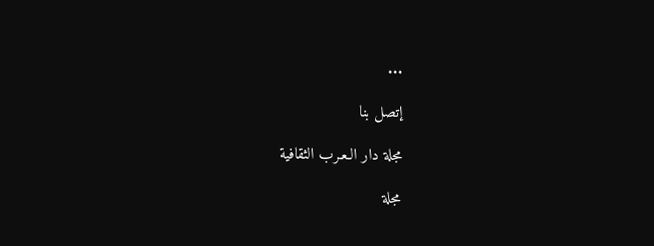...

إتصل بنا

مجلة دار الـعـرب الثقافية

مجلة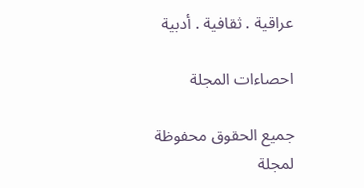عراقية . ثقافية . أدبية

احصاءات المجلة

جميع الحقوق محفوظة لمجلة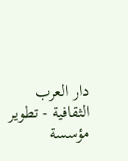دار العرب الثقافية - تطوير مؤسسة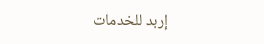إربد للخدمات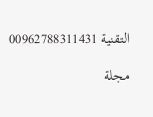التقنية 00962788311431

مجلة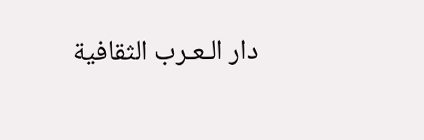دار الـعـرب الثقافية